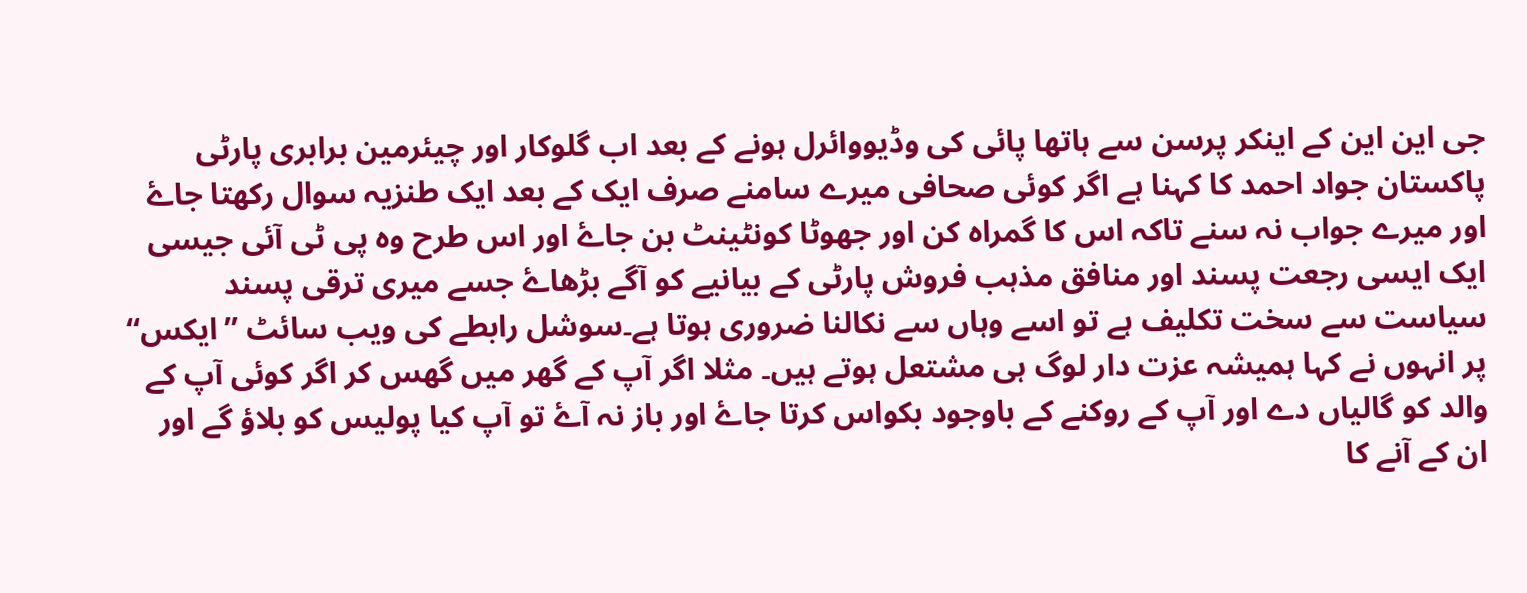جی این این کے اینکر پرسن سے ہاتھا پائی کی وڈیووائرل ہونے کے بعد اب گلوکار اور چیئرمین برابری پارٹی پاکستان جواد احمد کا کہنا ہے اگر کوئی صحافی میرے سامنے صرف ایک کے بعد ایک طنزیہ سوال رکھتا جاۓ اور میرے جواب نہ سنے تاکہ اس کا گمراہ کن اور جھوٹا کونٹینٹ بن جاۓ اور اس طرح وہ پی ٹی آئی جیسی ایک ایسی رجعت پسند اور منافق مذہب فروش پارٹی کے بیانیے کو آگے بڑھاۓ جسے میری ترقی پسند سیاست سے سخت تکلیف ہے تو اسے وہاں سے نکالنا ضروری ہوتا ہے۔سوشل رابطے کی ویب سائٹ ’’ایکس‘‘ پر انہوں نے کہا ہمیشہ عزت دار لوگ ہی مشتعل ہوتے ہیں۔ مثلا اگر آپ کے گھر میں گھس کر اگر کوئی آپ کے والد کو گالیاں دے اور آپ کے روکنے کے باوجود بکواس کرتا جاۓ اور باز نہ آۓ تو آپ کیا پولیس کو بلاؤ گے اور ان کے آنے کا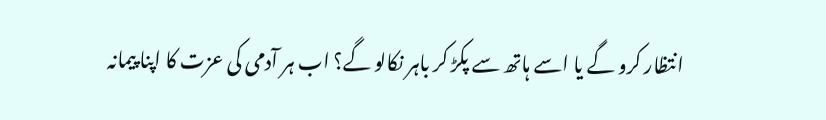انتظار کرو گے یا اسے ہاتھ سے پکڑ کر باہر نکالو گے؟ اب ہر آدمی کی عزت کا اپنا پیمانہ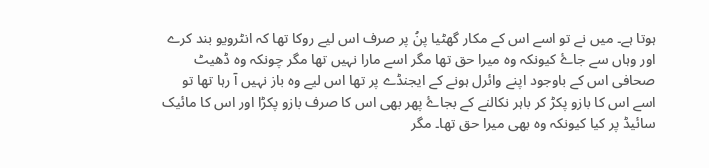ہوتا ہے۔ میں نے تو اسے اس کے مکار گھٹیا پنُ پر صرف اس لیے روکا تھا کہ انٹرویو بند کرے اور وہاں سے جاۓ کیونکہ وہ میرا حق تھا مگر اسے مارا نہیں تھا مگر چونکہ وہ ڈھیٹ صحافی اس کے باوجود اپنے وائرل ہونے کے ایجنڈے پر تھا اس لیے وہ باز نہیں آ رہا تھا تو اسے اس کا بازو پکڑ کر باہر نکالنے کے بجاۓ پھر بھی اس کا صرف بازو پکڑا اور اس کا مائیک سائیڈ پر کیا کیونکہ وہ بھی میرا حق تھا۔ مگر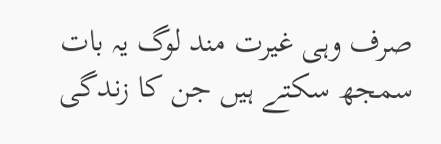صرف وہی غیرت مند لوگ یہ بات سمجھ سکتے ہیں جن کا زندگی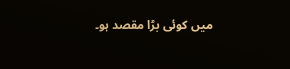میں کوئی بڑا مقصد ہو۔